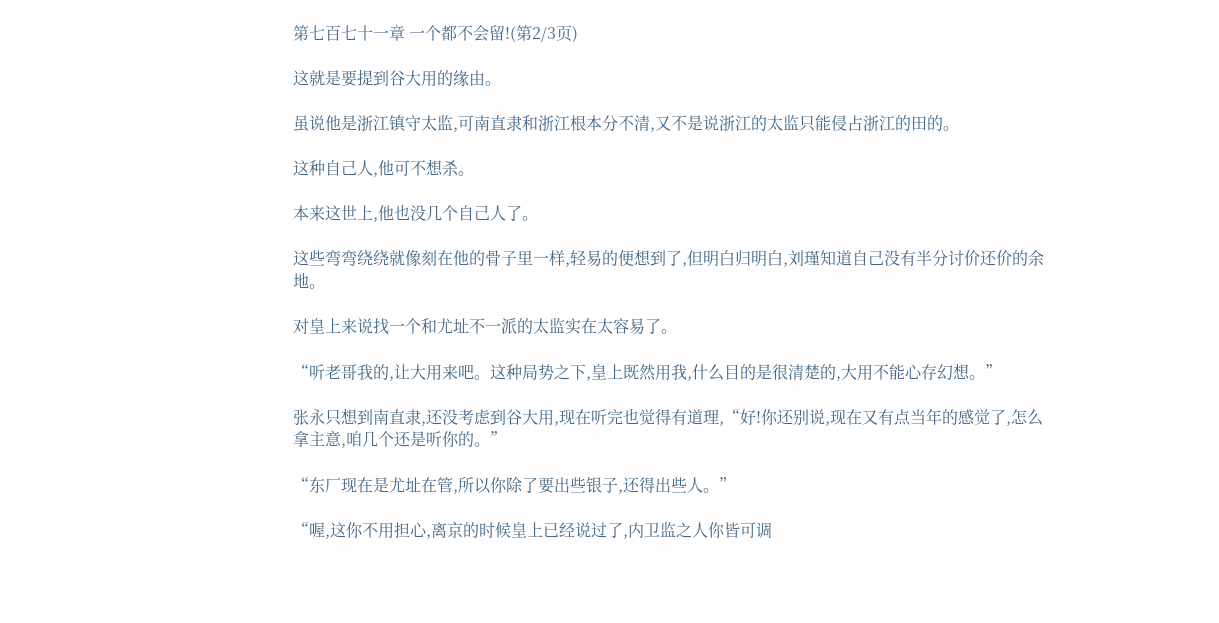第七百七十一章 一个都不会留!(第2/3页)

这就是要提到谷大用的缘由。

虽说他是浙江镇守太监,可南直隶和浙江根本分不清,又不是说浙江的太监只能侵占浙江的田的。

这种自己人,他可不想杀。

本来这世上,他也没几个自己人了。

这些弯弯绕绕就像刻在他的骨子里一样,轻易的便想到了,但明白归明白,刘瑾知道自己没有半分讨价还价的余地。

对皇上来说找一个和尤址不一派的太监实在太容易了。

“听老哥我的,让大用来吧。这种局势之下,皇上既然用我,什么目的是很清楚的,大用不能心存幻想。”

张永只想到南直隶,还没考虑到谷大用,现在听完也觉得有道理,“好!你还别说,现在又有点当年的感觉了,怎么拿主意,咱几个还是听你的。”

“东厂现在是尤址在管,所以你除了要出些银子,还得出些人。”

“喔,这你不用担心,离京的时候皇上已经说过了,内卫监之人你皆可调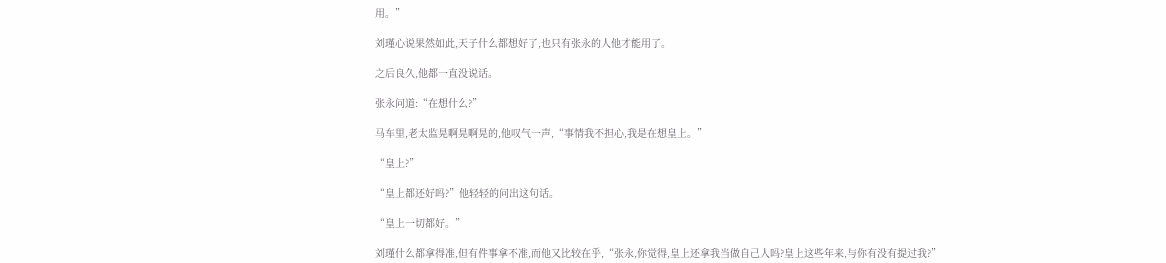用。”

刘瑾心说果然如此,天子什么都想好了,也只有张永的人他才能用了。

之后良久,他都一直没说话。

张永问道:“在想什么?”

马车里,老太监晃啊晃啊晃的,他叹气一声,“事情我不担心,我是在想皇上。”

“皇上?”

“皇上都还好吗?”他轻轻的问出这句话。

“皇上一切都好。”

刘瑾什么都拿得准,但有件事拿不准,而他又比较在乎,“张永,你觉得,皇上还拿我当做自己人吗?皇上这些年来,与你有没有提过我?”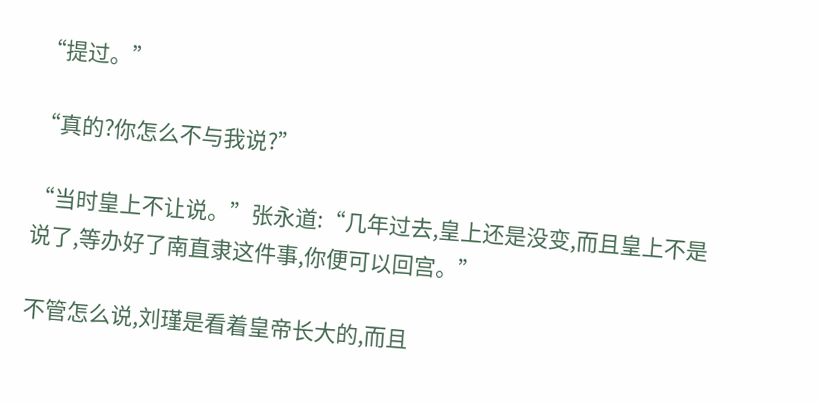“提过。”

“真的?你怎么不与我说?”

“当时皇上不让说。”张永道:“几年过去,皇上还是没变,而且皇上不是说了,等办好了南直隶这件事,你便可以回宫。”

不管怎么说,刘瑾是看着皇帝长大的,而且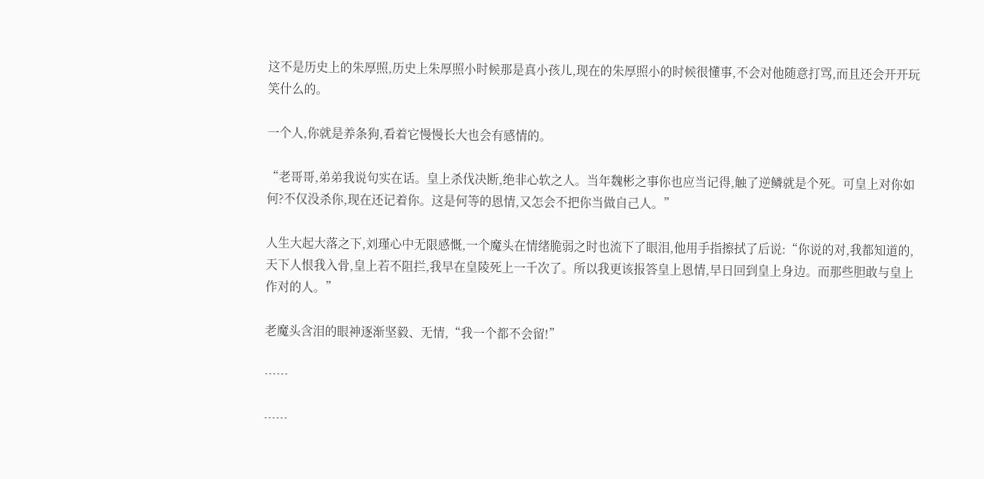这不是历史上的朱厚照,历史上朱厚照小时候那是真小孩儿,现在的朱厚照小的时候很懂事,不会对他随意打骂,而且还会开开玩笑什么的。

一个人,你就是养条狗,看着它慢慢长大也会有感情的。

“老哥哥,弟弟我说句实在话。皇上杀伐决断,绝非心软之人。当年魏彬之事你也应当记得,触了逆鳞就是个死。可皇上对你如何?不仅没杀你,现在还记着你。这是何等的恩情,又怎会不把你当做自己人。”

人生大起大落之下,刘瑾心中无限感慨,一个魔头在情绪脆弱之时也流下了眼泪,他用手指擦拭了后说:“你说的对,我都知道的,天下人恨我入骨,皇上若不阻拦,我早在皇陵死上一千次了。所以我更该报答皇上恩情,早日回到皇上身边。而那些胆敢与皇上作对的人。”

老魔头含泪的眼神逐渐坚毅、无情,“我一个都不会留!”

……

……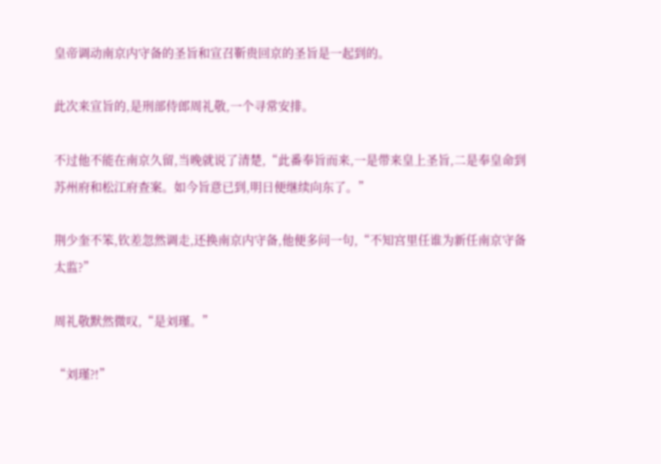皇帝调动南京内守备的圣旨和宣召靳贵回京的圣旨是一起到的。

此次来宣旨的,是刑部侍郎周礼敬,一个寻常安排。

不过他不能在南京久留,当晚就说了清楚,“此番奉旨而来,一是带来皇上圣旨,二是奉皇命到苏州府和松江府查案。如今旨意已到,明日便继续向东了。”

荆少奎不笨,钦差忽然调走,还换南京内守备,他便多问一句,“不知宫里任谁为新任南京守备太监?”

周礼敬默然微叹,“是刘瑾。”

“刘瑾?!”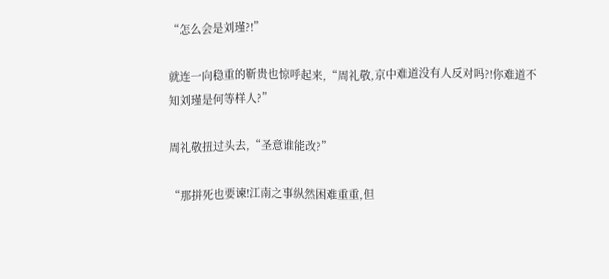“怎么会是刘瑾?!”

就连一向稳重的靳贵也惊呼起来,“周礼敬,京中难道没有人反对吗?!你难道不知刘瑾是何等样人?”

周礼敬扭过头去,“圣意谁能改?”

“那拼死也要谏!江南之事纵然困难重重,但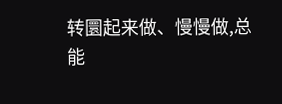转圜起来做、慢慢做,总能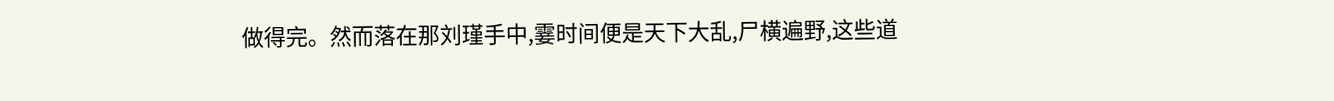做得完。然而落在那刘瑾手中,霎时间便是天下大乱,尸横遍野,这些道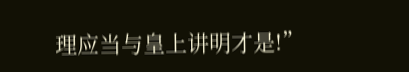理应当与皇上讲明才是!”